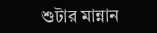শুটার মান্নান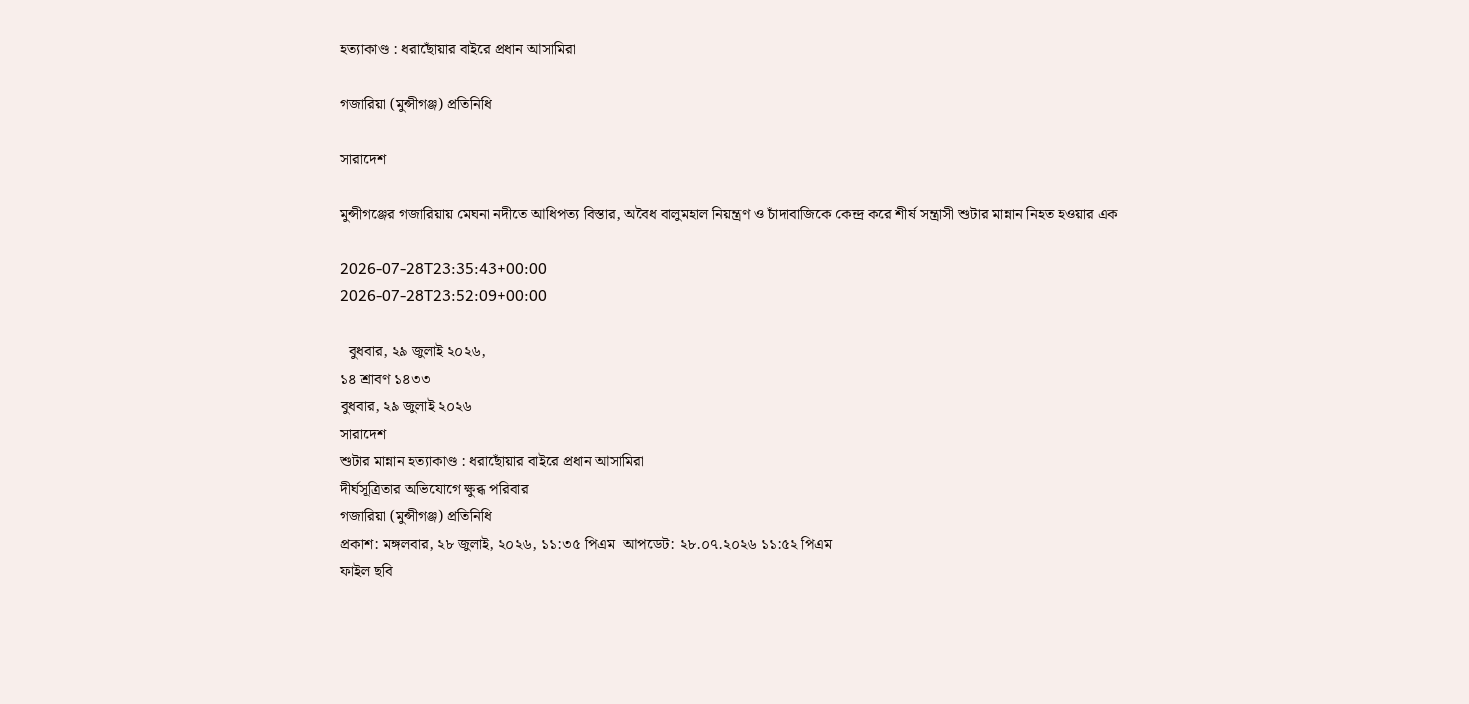হত্যাকাণ্ড : ধরাছোঁয়ার বাইরে প্রধান আসামিরা

গজারিয়া (মুন্সীগঞ্জ) প্রতিনিধি

সারাদেশ

মুন্সীগঞ্জের গজারিয়ায় মেঘনা নদীতে আধিপত্য বিস্তার, অবৈধ বালুমহাল নিয়ন্ত্রণ ও চাঁদাবাজিকে কেন্দ্র করে শীর্ষ সন্ত্রাসী শুটার মান্নান নিহত হওয়ার এক

2026-07-28T23:35:43+00:00
2026-07-28T23:52:09+00:00

  বুধবার, ২৯ জুলাই ২০২৬,
১৪ শ্রাবণ ১৪৩৩
বুধবার, ২৯ জুলাই ২০২৬
সারাদেশ
শুটার মান্নান হত্যাকাণ্ড : ধরাছোঁয়ার বাইরে প্রধান আসামিরা
দীর্ঘসূত্রিতার অভিযোগে ক্ষুব্ধ পরিবার
গজারিয়া (মুন্সীগঞ্জ) প্রতিনিধি
প্রকাশ: মঙ্গলবার, ২৮ জুলাই, ২০২৬, ১১:৩৫ পিএম  আপডেট: ২৮.০৭.২০২৬ ১১:৫২ পিএম
ফাইল ছবি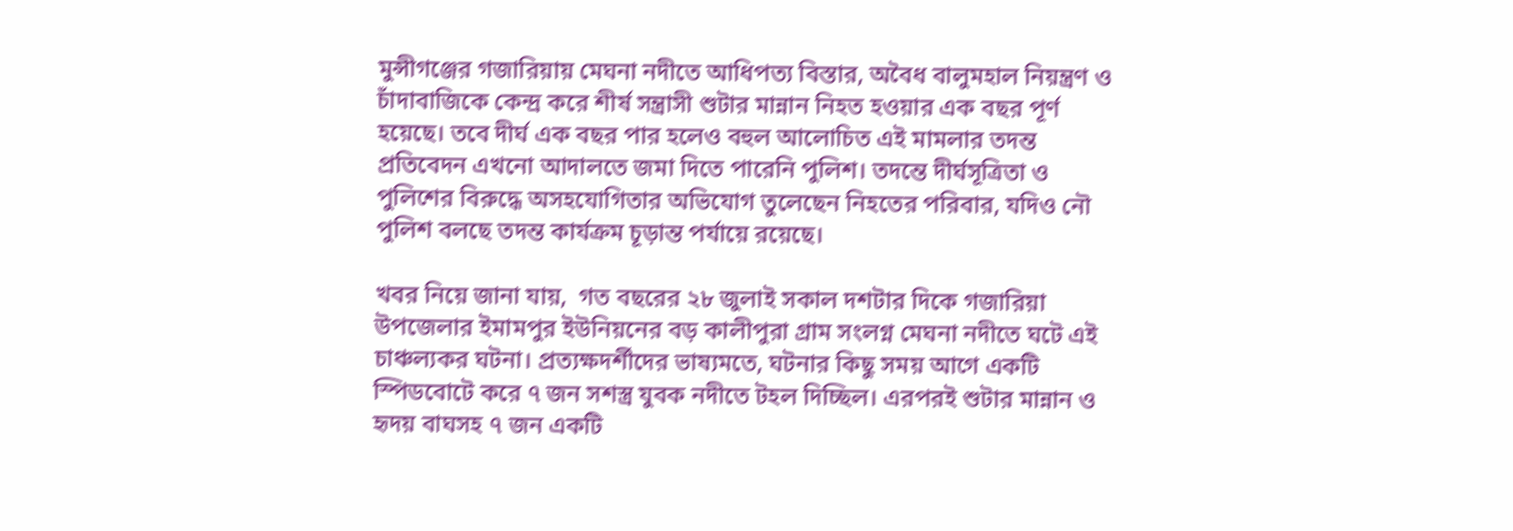মুন্সীগঞ্জের গজারিয়ায় মেঘনা নদীতে আধিপত্য বিস্তার, অবৈধ বালুমহাল নিয়ন্ত্রণ ও চাঁদাবাজিকে কেন্দ্র করে শীর্ষ সন্ত্রাসী শুটার মান্নান নিহত হওয়ার এক বছর পূর্ণ হয়েছে। তবে দীর্ঘ এক বছর পার হলেও বহুল আলোচিত এই মামলার তদন্ত প্রতিবেদন এখনো আদালতে জমা দিতে পারেনি পুলিশ। তদন্তে দীর্ঘসূত্রিতা ও পুলিশের বিরুদ্ধে অসহযোগিতার অভিযোগ তুলেছেন নিহতের পরিবার, যদিও নৌ পুলিশ বলছে তদন্ত কার্যক্রম চূড়ান্ত পর্যায়ে রয়েছে।

খবর নিয়ে জানা যায়,  গত বছরের ২৮ জুলাই সকাল দশটার দিকে গজারিয়া উপজেলার ইমামপুর ইউনিয়নের বড় কালীপুরা গ্রাম সংলগ্ন মেঘনা নদীতে ঘটে এই চাঞ্চল্যকর ঘটনা। প্রত্যক্ষদর্শীদের ভাষ্যমতে, ঘটনার কিছু সময় আগে একটি স্পিডবোটে করে ৭ জন সশস্ত্র যুবক নদীতে টহল দিচ্ছিল। এরপরই শুটার মান্নান ও হৃদয় বাঘসহ ৭ জন একটি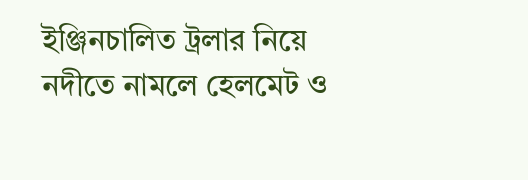ইঞ্জিনচালিত ট্রলার নিয়ে নদীতে নামলে হেলমেট ও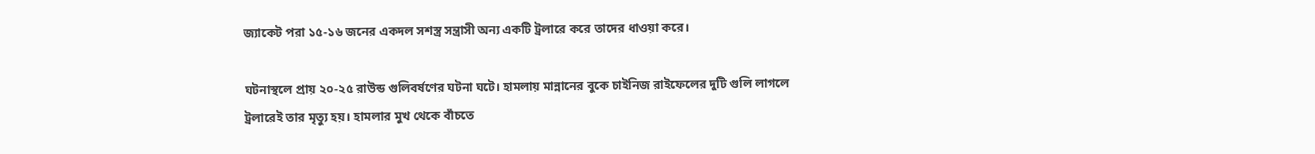জ্যাকেট পরা ১৫-১৬ জনের একদল সশস্ত্র সন্ত্রাসী অন্য একটি ট্রলারে করে তাদের ধাওয়া করে।

ঘটনাস্থলে প্রায় ২০-২৫ রাউন্ড গুলিবর্ষণের ঘটনা ঘটে। হামলায় মান্নানের বুকে চাইনিজ রাইফেলের দুটি গুলি লাগলে ট্রলারেই তার মৃত্যু হয়। হামলার মুখ থেকে বাঁচতে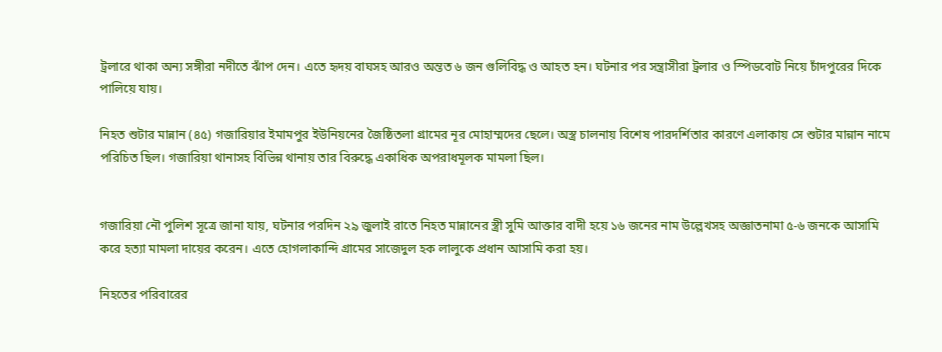ট্রলারে থাকা অন্য সঙ্গীরা নদীতে ঝাঁপ দেন। এতে হৃদয় বাঘসহ আরও অন্তত ৬ জন গুলিবিদ্ধ ও আহত হন। ঘটনার পর সন্ত্রাসীরা ট্রলার ও স্পিডবোট নিয়ে চাঁদপুরের দিকে পালিয়ে যায়।

নিহত শুটার মান্নান (৪৫) গজারিয়ার ইমামপুর ইউনিয়নের জৈষ্ঠিতলা গ্রামের নূর মোহাম্মদের ছেলে। অস্ত্র চালনায় বিশেষ পারদর্শিতার কারণে এলাকায় সে শুটার মান্নান নামে পরিচিত ছিল। গজারিয়া থানাসহ বিভিন্ন থানায় তার বিরুদ্ধে একাধিক অপরাধমূলক মামলা ছিল।


গজারিয়া নৌ পুলিশ সূত্রে জানা যায়, ঘটনার পরদিন ২৯ জুলাই রাতে নিহত মান্নানের স্ত্রী সুমি আক্তার বাদী হয়ে ১৬ জনের নাম উল্লেখসহ অজ্ঞাতনামা ৫-৬ জনকে আসামি করে হত্যা মামলা দায়ের করেন। এতে হোগলাকান্দি গ্রামের সাজেদুল হক লালুকে প্রধান আসামি করা হয়।

নিহতের পরিবারের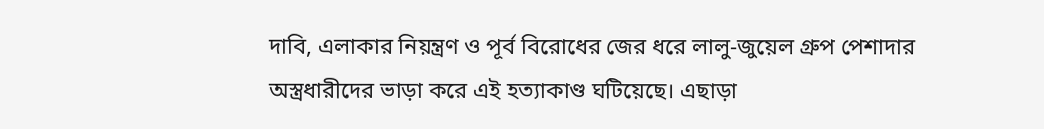দাবি, এলাকার নিয়ন্ত্রণ ও পূর্ব বিরোধের জের ধরে লালু-জুয়েল গ্রুপ পেশাদার অস্ত্রধারীদের ভাড়া করে এই হত্যাকাণ্ড ঘটিয়েছে। এছাড়া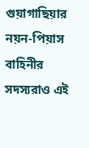গুয়াগাছিয়ার নয়ন-পিয়াস বাহিনীর সদস্যরাও এই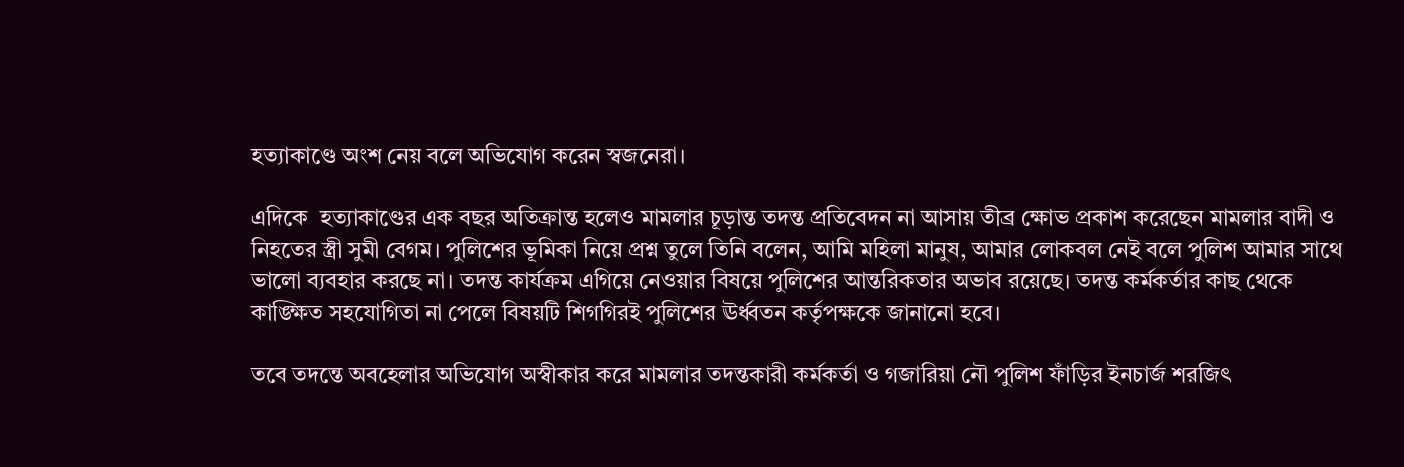হত্যাকাণ্ডে অংশ নেয় বলে অভিযোগ করেন স্বজনেরা।

এদিকে  হত্যাকাণ্ডের এক বছর অতিক্রান্ত হলেও মামলার চূড়ান্ত তদন্ত প্রতিবেদন না আসায় তীব্র ক্ষোভ প্রকাশ করেছেন মামলার বাদী ও নিহতের স্ত্রী সুমী বেগম। পুলিশের ভূমিকা নিয়ে প্রশ্ন তুলে তিনি বলেন, আমি মহিলা মানুষ, আমার লোকবল নেই বলে পুলিশ আমার সাথে ভালো ব্যবহার করছে না। তদন্ত কার্যক্রম এগিয়ে নেওয়ার বিষয়ে পুলিশের আন্তরিকতার অভাব রয়েছে। তদন্ত কর্মকর্তার কাছ থেকে কাঙ্ক্ষিত সহযোগিতা না পেলে বিষয়টি শিগগিরই পুলিশের ঊর্ধ্বতন কর্তৃপক্ষকে জানানো হবে।

তবে তদন্তে অবহেলার অভিযোগ অস্বীকার করে মামলার তদন্তকারী কর্মকর্তা ও গজারিয়া নৌ পুলিশ ফাঁড়ির ইনচার্জ শরজিৎ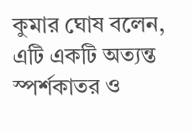কুমার ঘোষ বলেন, এটি একটি অত্যন্ত স্পর্শকাতর ও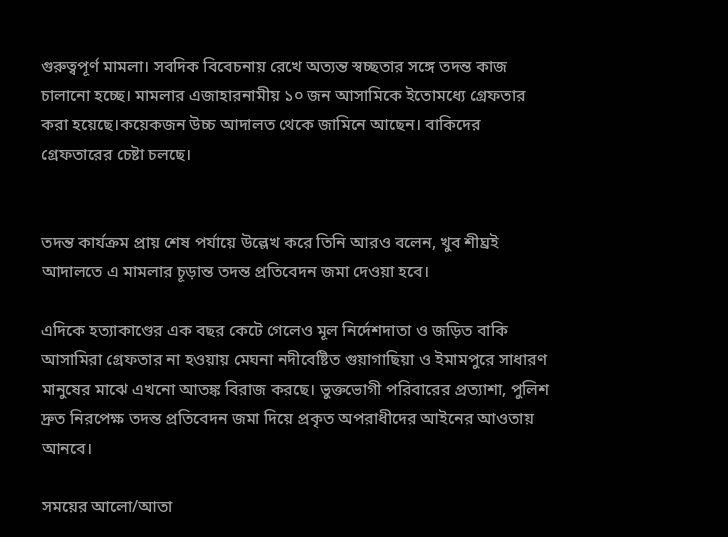গুরুত্বপূর্ণ মামলা। সবদিক বিবেচনায় রেখে অত্যন্ত স্বচ্ছতার সঙ্গে তদন্ত কাজ চালানো হচ্ছে। মামলার এজাহারনামীয় ১০ জন আসামিকে ইতোমধ্যে গ্রেফতার করা হয়েছে।কয়েকজন উচ্চ আদালত থেকে জামিনে আছেন। বাকিদের গ্রেফতারের চেষ্টা চলছে।


তদন্ত কার্যক্রম প্রায় শেষ পর্যায়ে উল্লেখ করে তিনি আরও বলেন, খুব শীঘ্রই আদালতে এ মামলার চূড়ান্ত তদন্ত প্রতিবেদন জমা দেওয়া হবে।

এদিকে হত্যাকাণ্ডের এক বছর কেটে গেলেও মূল নির্দেশদাতা ও জড়িত বাকি আসামিরা গ্রেফতার না হওয়ায় মেঘনা নদীবেষ্টিত গুয়াগাছিয়া ও ইমামপুরে সাধারণ মানুষের মাঝে এখনো আতঙ্ক বিরাজ করছে। ভুক্তভোগী পরিবারের প্রত্যাশা, পুলিশ দ্রুত নিরপেক্ষ তদন্ত প্রতিবেদন জমা দিয়ে প্রকৃত অপরাধীদের আইনের আওতায় আনবে।

সময়ের আলো/আতা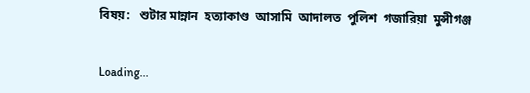বিষয়:   শুটার মান্নান  হত্যাকাণ্ড  আসামি  আদালত  পুলিশ  গজারিয়া  মুন্সীগঞ্জ


Loading...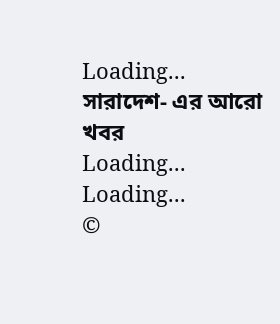Loading...
সারাদেশ- এর আরো খবর
Loading...
Loading...
©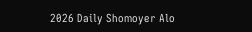2026 Daily Shomoyer Alo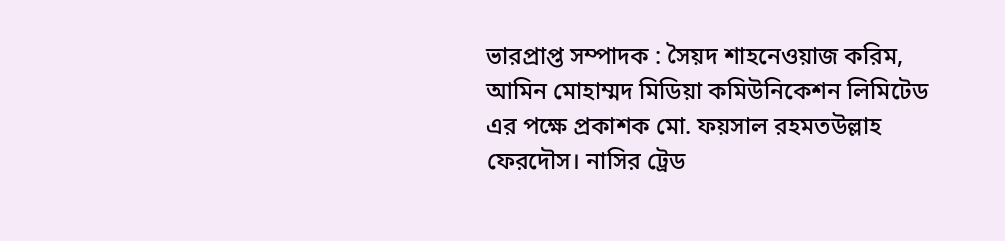ভারপ্রাপ্ত সম্পাদক : সৈয়দ শাহনেওয়াজ করিম, আমিন মোহাম্মদ মিডিয়া কমিউনিকেশন লিমিটেড এর পক্ষে প্রকাশক মো. ফয়সাল রহমতউল্লাহ ফেরদৌস। নাসির ট্রেড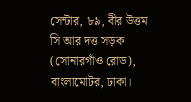সেন্টার, ৮৯, বীর উত্তম সি আর দত্ত সড়ক (সোনারগাঁও রোড), বাংলামোটর, ঢাকা।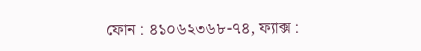ফোন : ৪১০৬২৩৬৮-৭৪, ফ্যাক্স :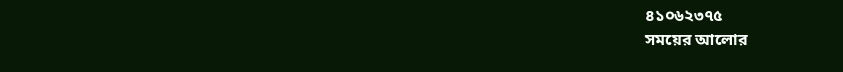৪১০৬২৩৭৫
সময়ের আলোর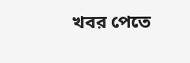খবর পেতে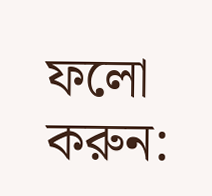ফলো করুন: